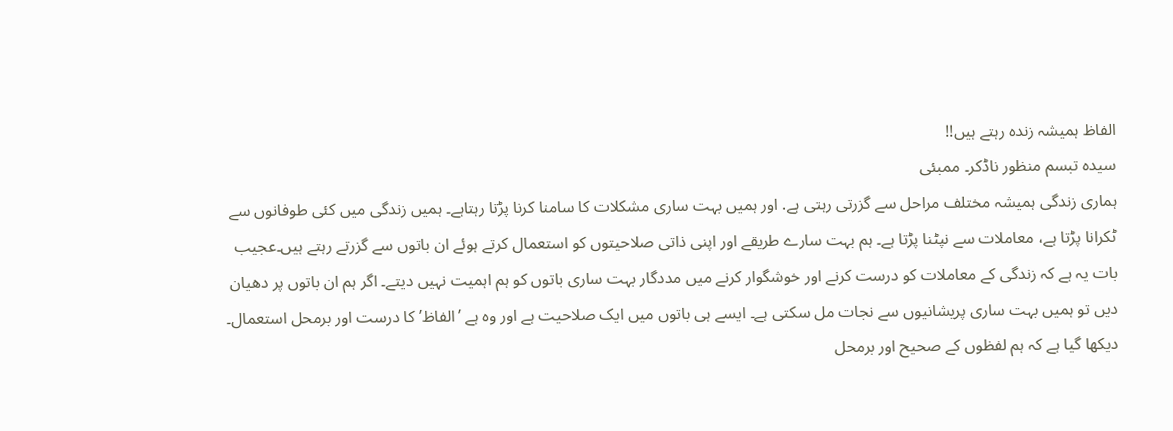الفاظ ہمیشہ زندہ رہتے ہیں!!
سیدہ تبسم منظور ناڈکر۔ ممبئی
ہماری زندگی ہمیشہ مختلف مراحل سے گزرتی رہتی ہے. اور ہمیں بہت ساری مشکلات کا سامنا کرنا پڑتا رہتاہے۔ ہمیں زندگی میں کئی طوفانوں سے ٹکرانا پڑتا ہے، معاملات سے نپٹنا پڑتا ہے۔ ہم بہت سارے طریقے اور اپنی ذاتی صلاحیتوں کو استعمال کرتے ہوئے ان باتوں سے گزرتے رہتے ہیں۔عجیب بات یہ ہے کہ زندگی کے معاملات کو درست کرنے اور خوشگوار کرنے میں مددگار بہت ساری باتوں کو ہم اہمیت نہیں دیتے۔ اگر ہم ان باتوں پر دھیان دیں تو ہمیں بہت ساری پریشانیوں سے نجات مل سکتی ہے۔ ایسے ہی باتوں میں ایک صلاحیت ہے اور وہ ہے ’الفاظ’ کا درست اور برمحل استعمال۔
دیکھا گیا ہے کہ ہم لفظوں کے صحیح اور برمحل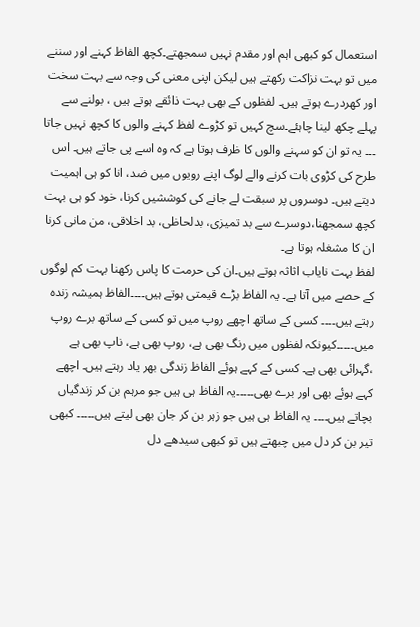استعمال کو کبھی اہم اور مقدم نہیں سمجھتے۔کچھ الفاظ کہنے اور سننے میں تو بہت نزاکت رکھتے ہیں لیکن اپنی معنی کی وجہ سے بہت سخت اور کھردرے ہوتے ہیں۔ لفظوں کے بھی بہت ذائقے ہوتے ہیں ، بولنے سے پہلے چکھ لینا چاہئے۔سچ کہیں تو کڑوے لفظ کہنے والوں کا کچھ نہیں جاتا ۔۔۔ یہ تو ان کو سہنے والوں کا ظرف ہوتا ہے کہ وہ اسے پی جاتے ہیں۔ اس طرح کی کڑوی بات کرنے والے لوگ اپنے رویوں میں ضد، انا کو ہی اہمیت دیتے ہیں۔ دوسروں پر سبقت لے جانے کی کوششیں کرنا، خود کو ہی بہت کچھ سمجھنا،دوسرے سے بد تمیزی، بدلحاظی، بد اخلاقی، من مانی کرنا ان کا مشغلہ ہوتا ہے۔
لفظ بہت نایاب اثاثہ ہوتے ہیں۔ان کی حرمت کا پاس رکھنا بہت کم لوگوں کے حصے میں آتا ہے۔ یہ الفاظ بڑے قیمتی ہوتے ہیں۔۔۔۔الفاظ ہمیشہ زندہ رہتے ہیں۔۔۔۔ کسی کے ساتھ اچھے روپ میں تو کسی کے ساتھ برے روپ میں۔۔۔۔۔کیونکہ لفظوں میں رنگ بھی ہے، روپ بھی ہے، ناپ بھی ہے ،گہرائی بھی ہے۔ کسی کے کہے ہوئے الفاظ زندگی بھر یاد رہتے ہیں۔ اچھے کہے ہوئے بھی اور برے بھی۔۔۔۔۔یہ الفاظ ہی ہیں جو مرہم بن کر زندگیاں بچاتے ہیں۔۔۔۔ یہ الفاظ ہی ہیں جو زہر بن کر جان بھی لیتے ہیں۔۔۔۔۔ کبھی تیر بن کر دل میں چبھتے ہیں تو کبھی سیدھے دل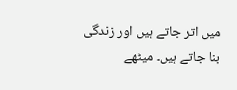میں اتر جاتے ہیں اور زندگی بنا جاتے ہیں۔ میٹھے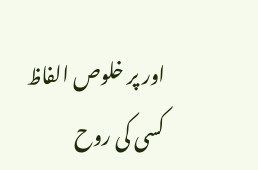اور پر خلوص الفاظ کسی کی روح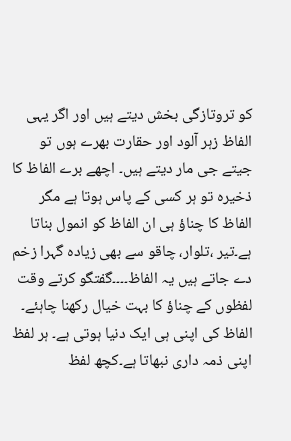کو تروتازگی بخش دیتے ہیں اور اگر یہی الفاظ زہر آلود اور حقارت بھرے ہوں تو جیتے جی مار دیتے ہیں۔ اچھے برے الفاظ کا ذخیرہ تو ہر کسی کے پاس ہوتا ہے مگر الفاظ کا چناؤ ہی ان الفاظ کو انمول بناتا ہے۔تیر ،تلوار، چاقو سے بھی زیادہ گہرا زخم دے جاتے ہیں یہ الفاظ۔۔۔۔گفتگو کرتے وقت لفظوں کے چناؤ کا بہت خیال رکھنا چاہئے۔
الفاظ کی اپنی ہی ایک دنیا ہوتی ہے۔ ہر لفظ اپنی ذمہ داری نبھاتا ہے۔کچھ لفظ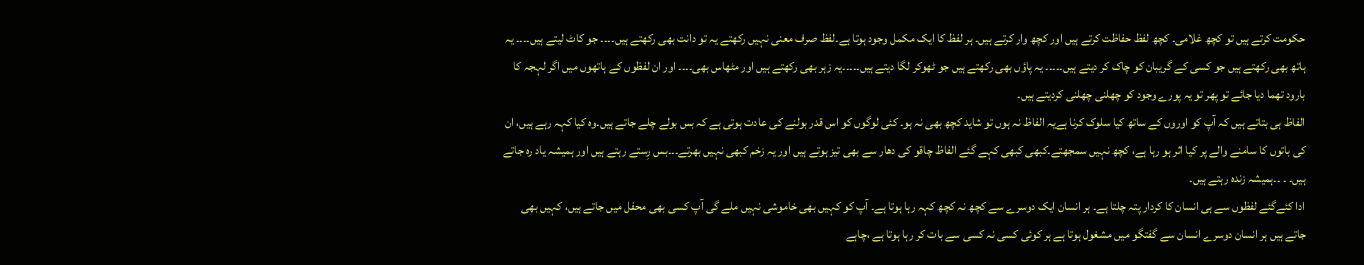حکومت کرتے ہیں تو کچھ غلامی۔ کچھ لفظ حفاظت کرتے ہیں اور کچھ وار کرتے ہیں۔ ہر لفظ کا ایک مکمل وجود ہوتا ہے۔لفظ صرف معنی نہیں رکھتے یہ تو دانت بھی رکھتے ہیں۔۔۔۔ جو کاٹ لیتے ہیں۔۔۔۔ یہ ہاتھ بھی رکھتے ہیں جو کسی کے گریبان کو چاک کر دیتے ہیں۔۔۔۔۔ یہ پاؤں بھی رکھتے ہیں جو ٹھوکر لگا دیتے ہیں۔۔۔۔۔یہ زہر بھی رکھتے ہیں اور مٹھاس بھی۔۔۔۔ اور ان لفظوں کے ہاتھوں میں اگر لہجہ کا بارود تھما دیا جائے تو پھر تو یہ پورے وجود کو چھلنی چھلنی کردیتے ہیں۔
الفاظ ہی بتاتے ہیں کہ آپ کو اوروں کے ساتھ کیا سلوک کرنا ہےیہ الفاظ نہ ہوں تو شاید کچھ بھی نہ ہو۔ کئی لوگوں کو اس قدر بولنے کی عادت ہوتی ہے کہ بس بولے چلے جاتے ہیں۔وہ کیا کہہ رہے ہیں، ان کی باتوں کا سامنے والے پر کیا اثر ہو رہا ہے، کچھ نہیں سمجھتے۔کبھی کبھی کہے گئے الفاظ چاقو کی دھار سے بھی تیز ہوتے ہیں اور یہ زخم کبھی نہیں بھرتے۔۔۔بس رِستے رہتے ہیں اور ہمیشہ یاد رہ جاتے ہیں۔ ۔ ۔۔ہمیشہ زندہ رہتے ہیں۔
ادا کئےگئے لفظوں سے ہی انسان کا کردار پتہ چلتا ہے۔ ہر انسان ایک دوسرے سے کچھ نہ کچھ کہہ رہا ہوتا ہے۔ آپ کو کہیں بھی خاموشی نہیں ملے گی آپ کسی بھی محفل میں جاتے ہیں، کہیں بھی جاتے ہیں ہر انسان دوسرے انسان سے گفتگو میں مشغول ہوتا ہے ہر کوئی کسی نہ کسی سے بات کر رہا ہوتا ہے ،چاہے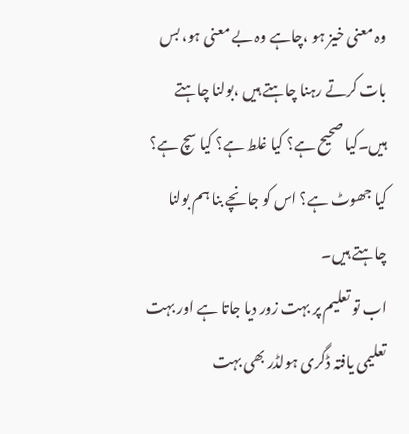وہ معنی خیز ہو ،چاہے وہ بے معنی ہو، بس بات کرتے رہنا چاہتے ہیں ،بولنا چاہتے ہیں۔کیا صحیح ہے؟ کیا غلط ہے؟ کیا سچ ہے؟ کیا جھوٹ ہے؟ اس کو جانچے بنا ہم بولنا چاہتے ہیں۔
اب تو تعلیم پر بہت زور دیا جاتا ہے اور بہت تعلیمی یافتہ ڈگری ہولڈر بھی بہت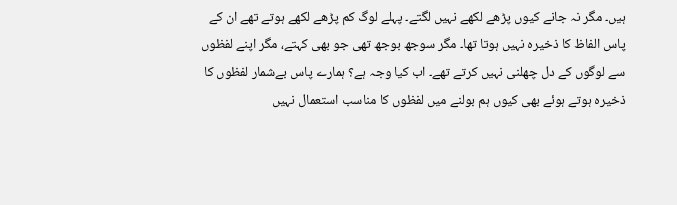ہیں۔ مگر نہ جانے کیوں پڑھے لکھے نہیں لگتے۔ پہلے لوگ کم پڑھے لکھے ہوتے تھے ان کے پاس الفاظ کا ذخیرہ نہیں ہوتا تھا۔ مگر سوجھ بوجھ تھی جو بھی کہتے، مگر اپنے لفظوں سے لوگوں کے دل چھلنی نہیں کرتے تھے۔ اب کیا وجہ ہے؟ ہمارے پاس بےشمار لفظوں کا ذخیرہ ہوتے ہوئے بھی کیوں ہم بولنے میں لفظوں کا مناسب استعمال نہیں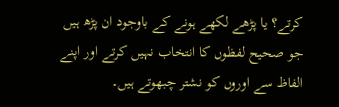کرتے؟ یا پڑھے لکھے ہونے کے باوجود ان پڑھ ہیں جو صحیح لفظوں کا انتخاب نہیں کرتے اور اپنے الفاظ سے اوروں کو نشتر چبھوتے ہیں۔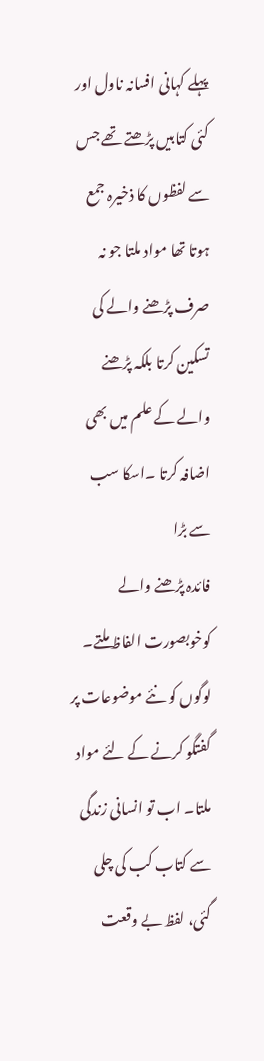پہلے کہانی افسانہ ناول اور کئی کتابیں پڑھتے تھے جس سے لفظوں کا ذخیرہ جمع ہوتا تھا مواد ملتا جو نہ صرف پڑھنے والے کی تسکین کرتا بلکہ پڑھنے والے کے علم میں بھی اضافہ کرتا ۔اسکا سب سے بڑا
فائدہ پڑھنے والے کوخوبصورت الفاظ ملتے۔ لوگوں کو نئے موضوعات پر گفتگو کرنے کے لئے مواد ملتا۔ اب تو انسانی زندگی سے کتاب کب کی چلی گئی، لفظ بے وقعت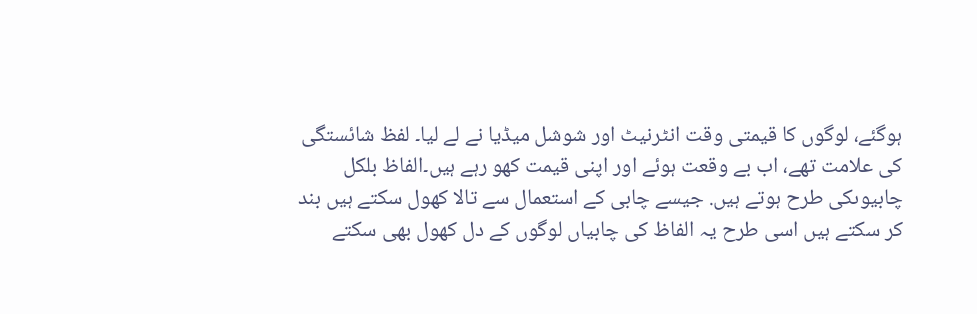ہوگئے، لوگوں کا قیمتی وقت انٹرنیٹ اور شوشل میڈیا نے لے لیا۔ لفظ شائستگی کی علامت تھے، اب بے وقعت ہوئے اور اپنی قیمت کھو رہے ہیں۔الفاظ بلکل چابیوںکی طرح ہوتے ہیں. جیسے چابی کے استعمال سے تالا کھول سکتے ہیں بند کر سکتے ہیں اسی طرح یہ الفاظ کی چابیاں لوگوں کے دل کھول بھی سکتے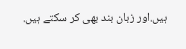ہیں.اور زبان بند بھی کر سکتے ہیں.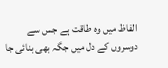الفاظ میں وہ طاقت ہے جس سے دوسروں کے دل میں جگہ بھی بنائی جا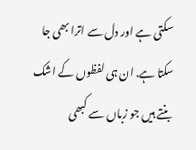سکتی ہے اور دل سے اترا بھی جا سکتا ہے. ان ہی لفظوں کے اشک بنتے ہیں جو زباں سے کبھی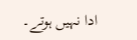ادا نہیں ہوتے۔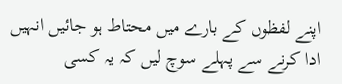اپنے لفظوں کے بارے میں محتاط ہو جائیں انہیں ادا کرنے سے پہلے سوچ لیں کہ یہ کسی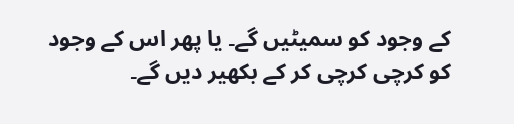کے وجود کو سمیٹیں گے۔ یا پھر اس کے وجود کو کرچی کرچی کر کے بکھیر دیں گے۔